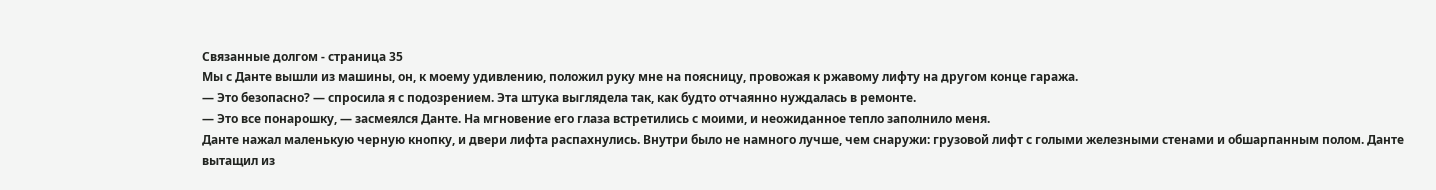Связанные долгом - страница 35
Мы с Данте вышли из машины, он, к моему удивлению, положил руку мне на поясницу, провожая к ржавому лифту на другом конце гаража.
— Это безопасно? — спросила я с подозрением. Эта штука выглядела так, как будто отчаянно нуждалась в ремонте.
— Это все понарошку, — засмеялся Данте. На мгновение его глаза встретились с моими, и неожиданное тепло заполнило меня.
Данте нажал маленькую черную кнопку, и двери лифта распахнулись. Внутри было не намного лучше, чем снаружи: грузовой лифт с голыми железными стенами и обшарпанным полом. Данте вытащил из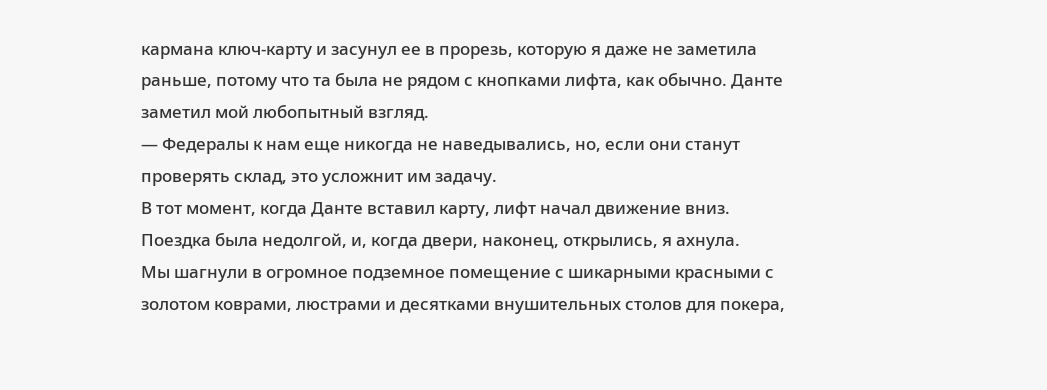кармана ключ-карту и засунул ее в прорезь, которую я даже не заметила раньше, потому что та была не рядом с кнопками лифта, как обычно. Данте заметил мой любопытный взгляд.
— Федералы к нам еще никогда не наведывались, но, если они станут проверять склад, это усложнит им задачу.
В тот момент, когда Данте вставил карту, лифт начал движение вниз. Поездка была недолгой, и, когда двери, наконец, открылись, я ахнула.
Мы шагнули в огромное подземное помещение с шикарными красными с золотом коврами, люстрами и десятками внушительных столов для покера,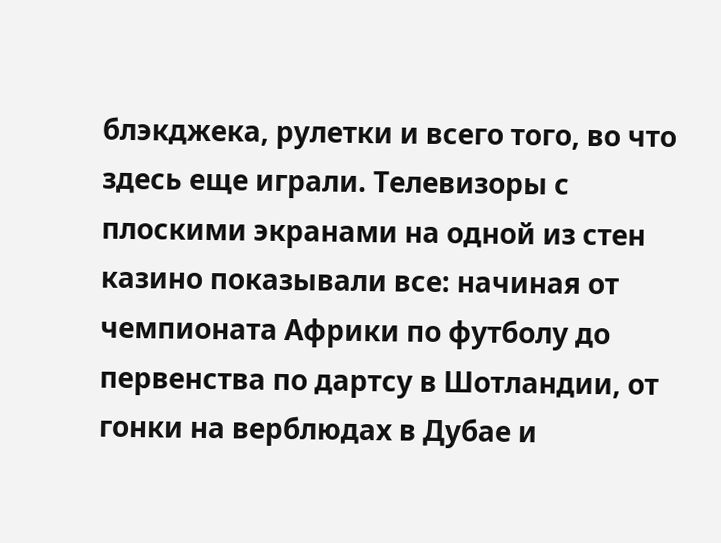блэкджека, рулетки и всего того, во что здесь еще играли. Телевизоры с плоскими экранами на одной из стен казино показывали все: начиная от чемпионата Африки по футболу до первенства по дартсу в Шотландии, от гонки на верблюдах в Дубае и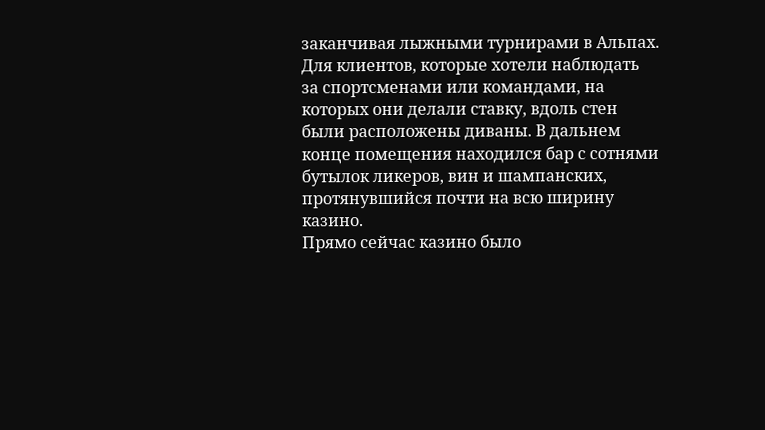заканчивая лыжными турнирами в Альпах. Для клиентов, которые хотели наблюдать за спортсменами или командами, на которых они делали ставку, вдоль стен были расположены диваны. В дальнем конце помещения находился бар с сотнями бутылок ликеров, вин и шампанских, протянувшийся почти на всю ширину казино.
Прямо сейчас казино было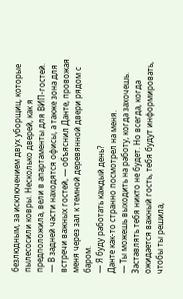безлюдным, за исключением двух уборщиц, которые пылесосили ковры. Несколько дверей, как я предположила, вели в апартаменты для ВИП-гостей.
— В задней части находятся офисы, а также зона для встречи важных гостей, — объяснил Данте, провожая меня через зал к темной деревянной двери рядом с баром.
— Я буду работать каждый день?
Данте как-то странно посмотрел на меня.
— Ты можешь выходить на работу, когда захочешь. Заставлять тебя никто не будет. Но всегда, когда ожидается важный гость, тебя будут информировать, чтобы ты решила,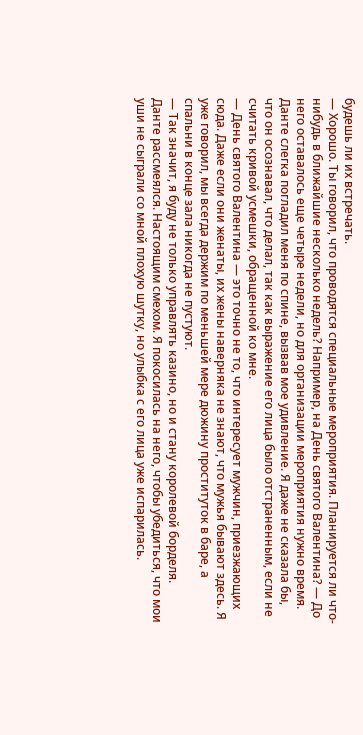будешь ли их встречать.
— Хорошо. Ты говорил, что проводятся специальные мероприятия. Планируется ли что-нибудь в ближайшие несколько недель? Например, на День святого Валентина? — До него оставалось еще четыре недели, но для организации мероприятия нужно время.
Данте слегка погладил меня по спине, вызвав мое удивление. Я даже не сказала бы, что он осознавал, что делал, так как выражение его лица было отстраненным, если не считать кривой усмешки, обращенной ко мне.
— День святого Валентина — это точно не то, что интересует мужчин, приезжающих сюда. Даже если они женаты, их жены наверняка не знают, что мужья бывают здесь. Я уже говорил, мы всегда держим по меньшей мере дюжину проституток в баре, а спальни в конце зала никогда не пустуют.
— Так значит, я буду не только управлять казино, но и стану королевой борделя.
Данте рассмеялся. Настоящим смехом. Я покосилась на него, чтобы убедиться, что мои уши не сыграли со мной плохую шутку, но улыбка с его лица уже испарилась.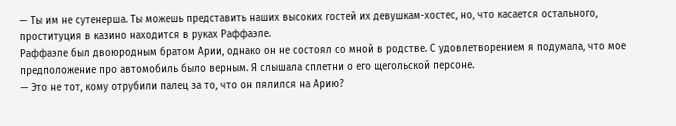— Ты им не сутенерша. Ты можешь представить наших высоких гостей их девушкам-хостес, но, что касается остального, проституция в казино находится в руках Раффаэле.
Раффаэле был двоюродным братом Арии, однако он не состоял со мной в родстве. С удовлетворением я подумала, что мое предположение про автомобиль было верным. Я слышала сплетни о его щегольской персоне.
— Это не тот, кому отрубили палец за то, что он пялился на Арию?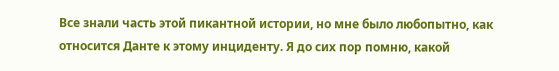Все знали часть этой пикантной истории, но мне было любопытно, как относится Данте к этому инциденту. Я до сих пор помню, какой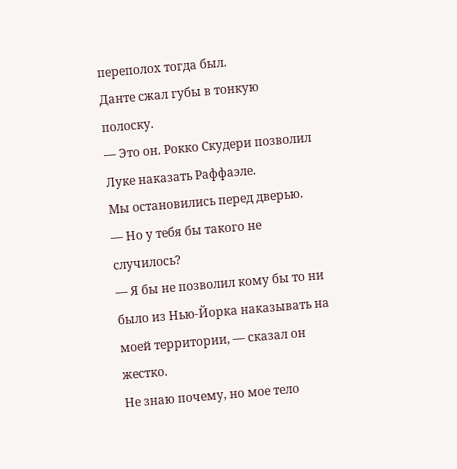переполох тогда был.
Данте сжал губы в тонкую полоску.
— Это он. Рокко Скудери позволил Луке наказать Раффаэле.
Мы остановились перед дверью.
— Но у тебя бы такого не случилось?
— Я бы не позволил кому бы то ни было из Нью-Йорка наказывать на моей территории, — сказал он жестко.
Не знаю почему, но мое тело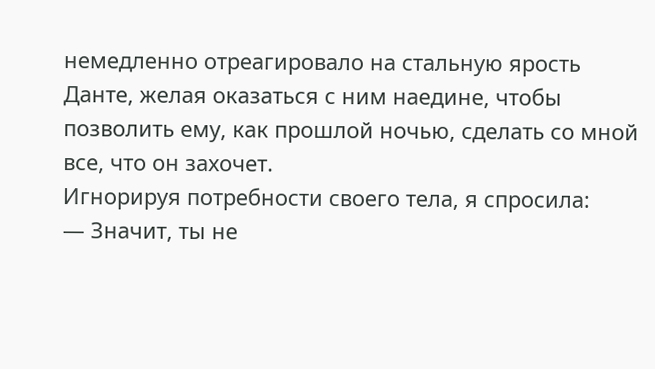немедленно отреагировало на стальную ярость Данте, желая оказаться с ним наедине, чтобы позволить ему, как прошлой ночью, сделать со мной все, что он захочет.
Игнорируя потребности своего тела, я спросила:
— Значит, ты не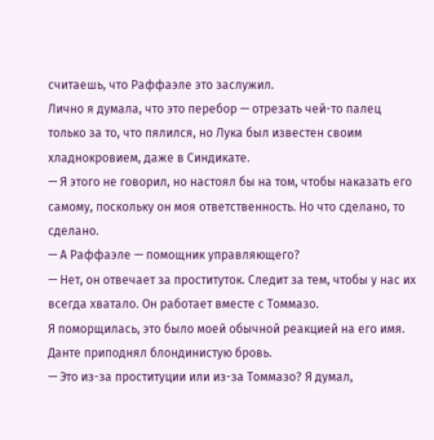считаешь, что Раффаэле это заслужил.
Лично я думала, что это перебор — отрезать чей-то палец только за то, что пялился, но Лука был известен своим хладнокровием, даже в Синдикате.
— Я этого не говорил, но настоял бы на том, чтобы наказать его самому, поскольку он моя ответственность. Но что сделано, то сделано.
— А Раффаэле — помощник управляющего?
— Нет, он отвечает за проституток. Следит за тем, чтобы у нас их всегда хватало. Он работает вместе с Томмазо.
Я поморщилась, это было моей обычной реакцией на его имя. Данте приподнял блондинистую бровь.
— Это из-за проституции или из-за Томмазо? Я думал,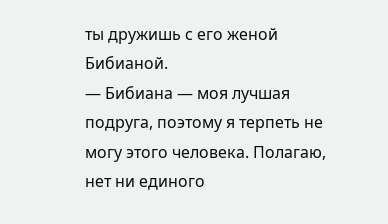ты дружишь с его женой Бибианой.
— Бибиана — моя лучшая подруга, поэтому я терпеть не могу этого человека. Полагаю, нет ни единого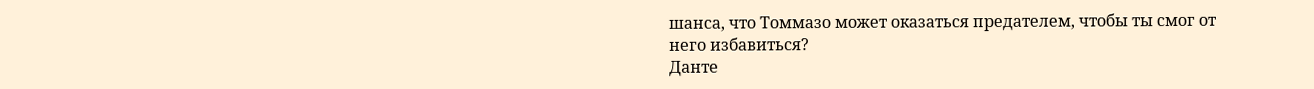шанса, что Томмазо может оказаться предателем, чтобы ты смог от него избавиться?
Данте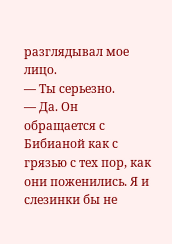разглядывал мое лицо.
— Ты серьезно.
— Да. Он обращается с Бибианой как с грязью с тех пор, как они поженились. Я и слезинки бы не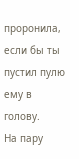проронила, если бы ты пустил пулю ему в голову.
На пару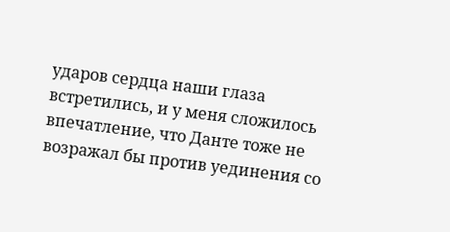ударов сердца наши глаза встретились, и у меня сложилось впечатление, что Данте тоже не возражал бы против уединения со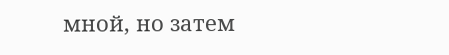мной, но затем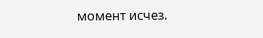момент исчез.